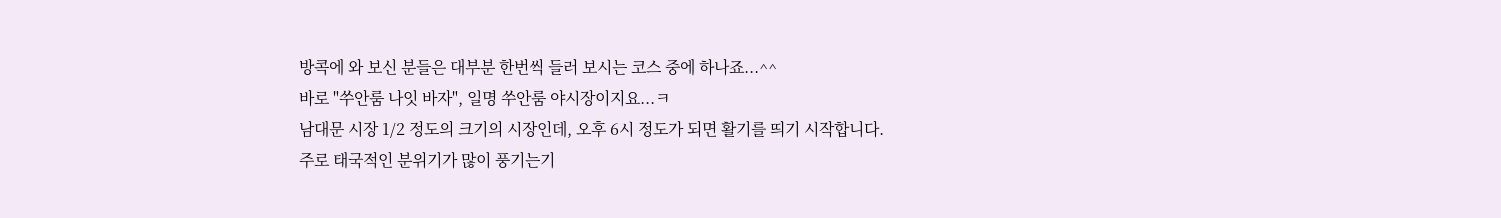방콕에 와 보신 분들은 대부분 한번씩 들러 보시는 코스 중에 하나죠...^^
바로 "쑤안룸 나잇 바자", 일명 쑤안룸 야시장이지요...ㅋ
남대문 시장 1/2 정도의 크기의 시장인데, 오후 6시 정도가 되면 활기를 띄기 시작합니다.
주로 태국적인 분위기가 많이 풍기는기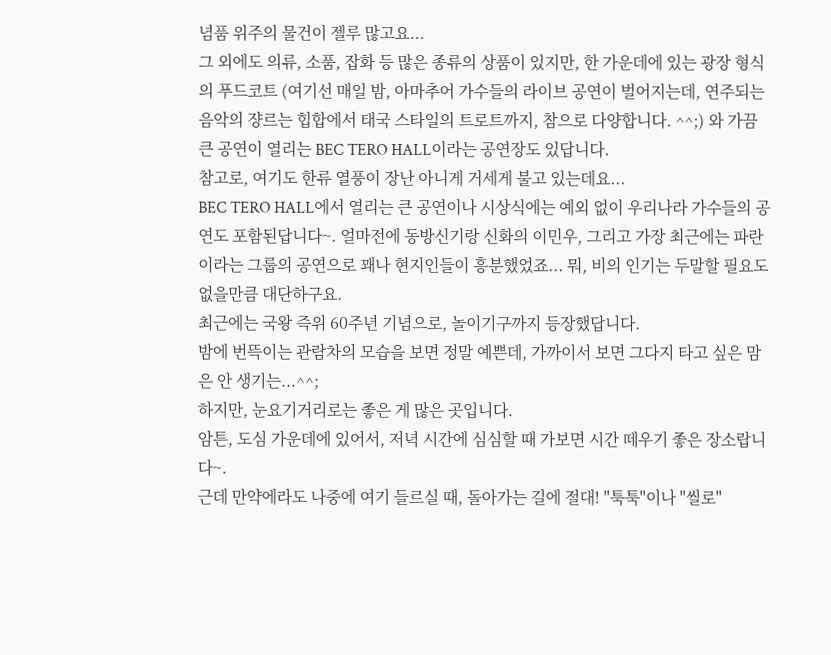념품 위주의 물건이 젤루 많고요...
그 외에도 의류, 소품, 잡화 등 많은 종류의 상품이 있지만, 한 가운데에 있는 광장 형식의 푸드코트 (여기선 매일 밤, 아마추어 가수들의 라이브 공연이 벌어지는데, 연주되는 음악의 쟝르는 힙합에서 태국 스타일의 트로트까지, 참으로 다양합니다. ^^;) 와 가끔 큰 공연이 열리는 BEC TERO HALL이라는 공연장도 있답니다.
참고로, 여기도 한류 열풍이 장난 아니게 거세게 불고 있는데요...
BEC TERO HALL에서 열리는 큰 공연이나 시상식에는 예외 없이 우리나라 가수들의 공연도 포함된답니다~. 얼마전에 동방신기랑 신화의 이민우, 그리고 가장 최근에는 파란이라는 그룹의 공연으로 꽤나 현지인들이 흥분했었죠... 뭐, 비의 인기는 두말할 필요도 없을만큼 대단하구요.
최근에는 국왕 즉위 60주년 기념으로, 놀이기구까지 등장했답니다.
밤에 번뜩이는 관람차의 모습을 보면 정말 예쁜데, 가까이서 보면 그다지 타고 싶은 맘은 안 생기는...^^;
하지만, 눈요기거리로는 좋은 게 많은 곳입니다.
암튼, 도심 가운데에 있어서, 저녁 시간에 심심할 때 가보면 시간 떼우기 좋은 장소랍니다~.
근데 만약에라도 나중에 여기 들르실 때, 돌아가는 길에 절대! "툭툭"이나 "씰로"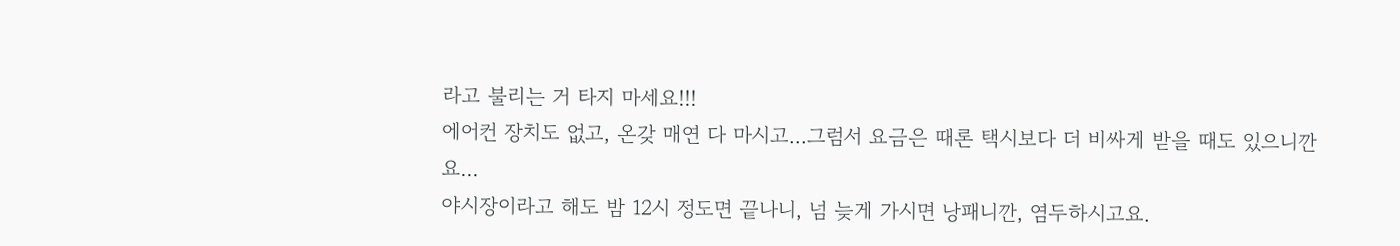라고 불리는 거 타지 마세요!!!
에어컨 장치도 없고, 온갖 매연 다 마시고...그럼서 요금은 때론 택시보다 더 비싸게 받을 때도 있으니깐요...
야시장이라고 해도 밤 12시 정도면 끝나니, 넘 늦게 가시면 낭패니깐, 염두하시고요.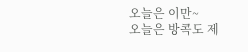오늘은 이만~
오늘은 방콕도 제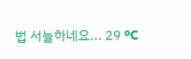법 서늘하네요... 29 ºC